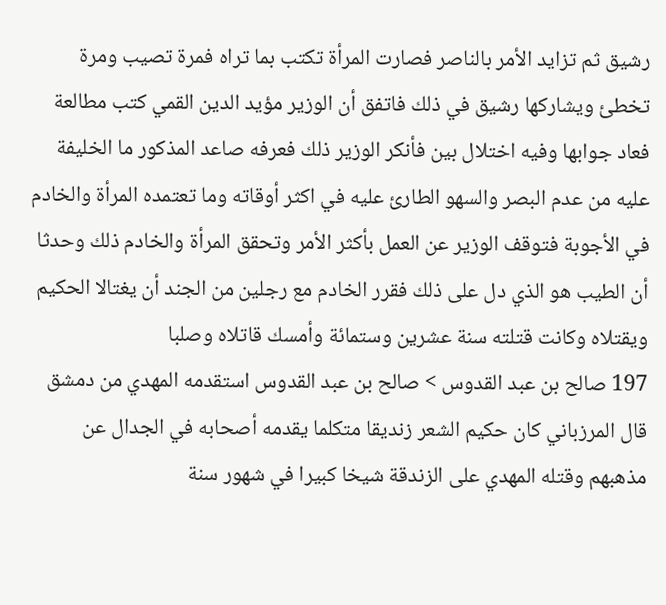رشيق ثم تزايد الأمر بالناصر فصارت المرأة تكتب بما تراه فمرة تصيب ومرة تخطئ ويشاركها رشيق في ذلك فاتفق أن الوزير مؤيد الدين القمي كتب مطالعة فعاد جوابها وفيه اختلال بين فأنكر الوزير ذلك فعرفه صاعد المذكور ما الخليفة عليه من عدم البصر والسهو الطارئ عليه في اكثر أوقاته وما تعتمده المرأة والخادم في الأجوبة فتوقف الوزير عن العمل بأكثر الأمر وتحقق المرأة والخادم ذلك وحدثا أن الطيب هو الذي دل على ذلك فقرر الخادم مع رجلين من الجند أن يغتالا الحكيم ويقتلاه وكانت قتلته سنة عشرين وستمائة وأمسك قاتلاه وصلبا
197 صالح بن عبد القدوس > صالح بن عبد القدوس استقدمه المهدي من دمشق قال المرزباني كان حكيم الشعر زنديقا متكلما يقدمه أصحابه في الجدال عن مذهبهم وقتله المهدي على الزندقة شيخا كبيرا في شهور سنة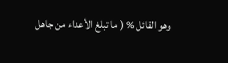وهو القائل % ( ما تبلغ الأعداء من جاهل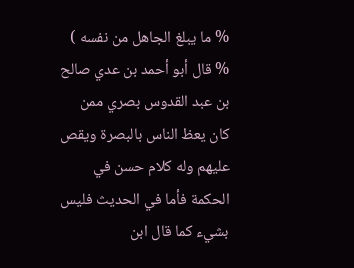% ما يبلغ الجاهل من نفسه ) % قال أبو أحمد بن عدي صالح بن عبد القدوس بصري ممن كان يعظ الناس بالبصرة ويقص عليهم وله كلام حسن في الحكمة فأما في الحديث فليس بشيء كما قال ابن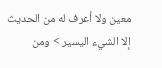معين ولا أعرف له من الحديث إلا الشيء اليسير > ومن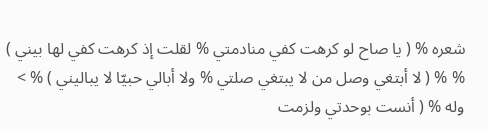شعره % ( يا صاح لو كرهت كفي منادمتي % لقلت إذ كرهت كفي لها بيني ) % % ( لا أبتغي وصل من لا يبتغي صلتي % ولا أبالي حبيّا لا يباليني ) % > وله % ( أنست بوحدتي ولزمت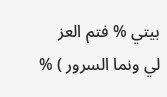بيتي % فتم العز لي ونما السرور ) %